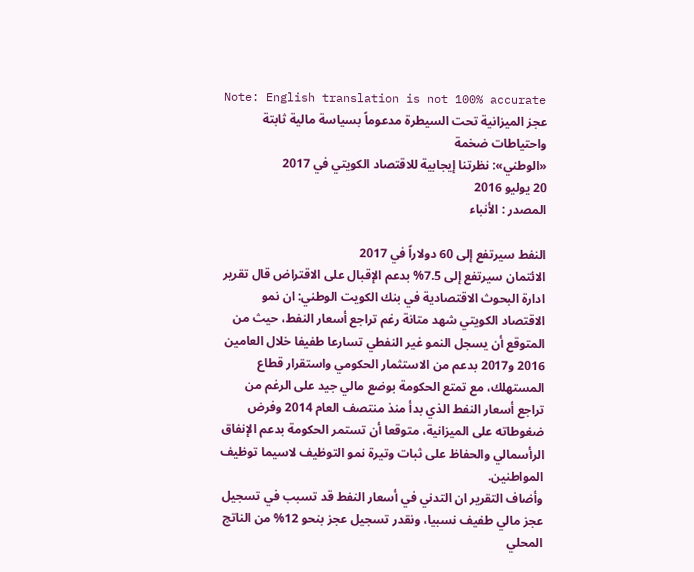Note: English translation is not 100% accurate
عجز الميزانية تحت السيطرة مدعوماً بسياسة مالية ثابتة واحتياطات ضخمة
«الوطني»: نظرتنا إيجابية للاقتصاد الكويتي في 2017
20 يوليو 2016
المصدر : الأنباء

النفط سيرتفع إلى 60 دولاراً في 2017
الائتمان سيرتفع إلى 7.5% بدعم الإقبال على الاقتراض قال تقرير ادارة البحوث الاقتصادية في بنك الكويت الوطني: ان نمو الاقتصاد الكويتي شهد متانة رغم تراجع أسعار النفط، حيث من المتوقع أن يسجل النمو غير النفطي تسارعا طفيفا خلال العامين 2016 و2017 بدعم من الاستثمار الحكومي واستقرار قطاع المستهلك، مع تمتع الحكومة بوضع مالي جيد على الرغم من تراجع أسعار النفط الذي بدأ منذ منتصف العام 2014 وفرض ضغوطاته على الميزانية، متوقعا أن تستمر الحكومة بدعم الإنفاق الرأسمالي والحفاظ على ثبات وتيرة نمو التوظيف لاسيما توظيف المواطنين.
وأضاف التقرير ان التدني في أسعار النفط قد تسبب في تسجيل عجز مالي طفيف نسبيا، ونقدر تسجيل عجز بنحو 12% من الناتج المحلي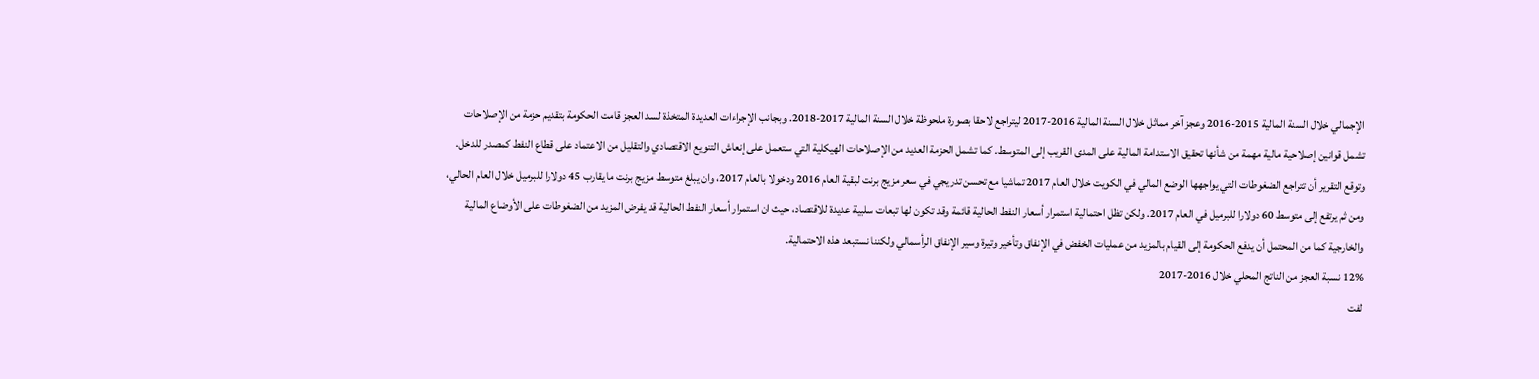الإجمالي خلال السنة المالية 2015-2016 وعجز آخر مماثل خلال السنة المالية 2016-2017 ليتراجع لاحقا بصورة ملحوظة خلال السنة المالية 2017-2018. وبجانب الإجراءات العديدة المتخذة لسد العجز قامت الحكومة بتقديم حزمة من الإصلاحات تشمل قوانين إصلاحية مالية مهمة من شأنها تحقيق الاستدامة المالية على المدى القريب إلى المتوسط. كما تشمل الحزمة العديد من الإصلاحات الهيكلية التي ستعمل على إنعاش التنويع الاقتصادي والتقليل من الاعتماد على قطاع النفط كمصدر للدخل.
وتوقع التقرير أن تتراجع الضغوطات التي يواجهها الوضع المالي في الكويت خلال العام 2017 تماشيا مع تحسن تدريجي في سعر مزيج برنت لبقية العام 2016 ودخولا بالعام 2017، وان يبلغ متوسط مزيج برنت ما يقارب 45 دولارا للبرميل خلال العام الحالي، ومن ثم يرتفع إلى متوسط 60 دولارا للبرميل في العام 2017. ولكن تظل احتمالية استمرار أسعار النفط الحالية قائمة وقد تكون لها تبعات سلبية عديدة للاقتصاد، حيث ان استمرار أسعار النفط الحالية قد يفرض المزيد من الضغوطات على الأوضاع المالية والخارجية كما من المحتمل أن يدفع الحكومة إلى القيام بالمزيد من عمليات الخفض في الإنفاق وتأخير وتيرة وسير الإنفاق الرأسمالي ولكننا نستبعد هذه الاحتمالية.
12% نسبة العجز من الناتج المحلي خلال 2016-2017
لفت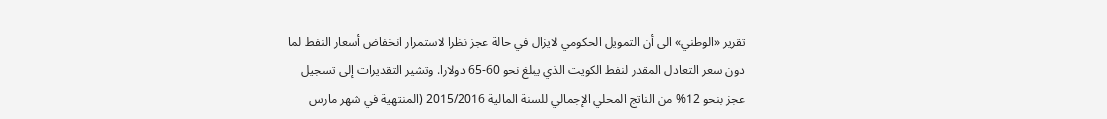تقرير «الوطني» الى أن التمويل الحكومي لايزال في حالة عجز نظرا لاستمرار انخفاض أسعار النفط لما دون سعر التعادل المقدر لنفط الكويت الذي يبلغ نحو 60-65 دولارا. وتشير التقديرات إلى تسجيل عجز بنحو 12% من الناتج المحلي الإجمالي للسنة المالية 2015/2016 (المنتهية في شهر مارس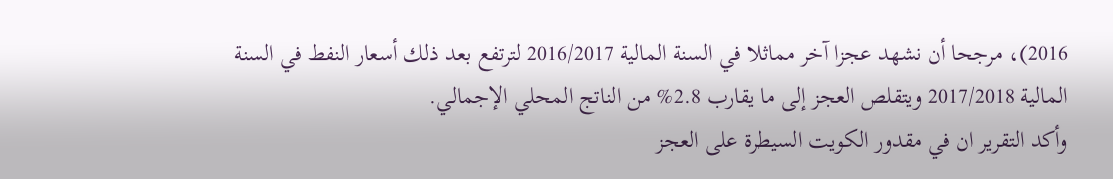2016)، مرجحا أن نشهد عجزا آخر مماثلا في السنة المالية 2016/2017 لترتفع بعد ذلك أسعار النفط في السنة المالية 2017/2018 ويتقلص العجز إلى ما يقارب 2.8% من الناتج المحلي الإجمالي.
وأكد التقرير ان في مقدور الكويت السيطرة على العجز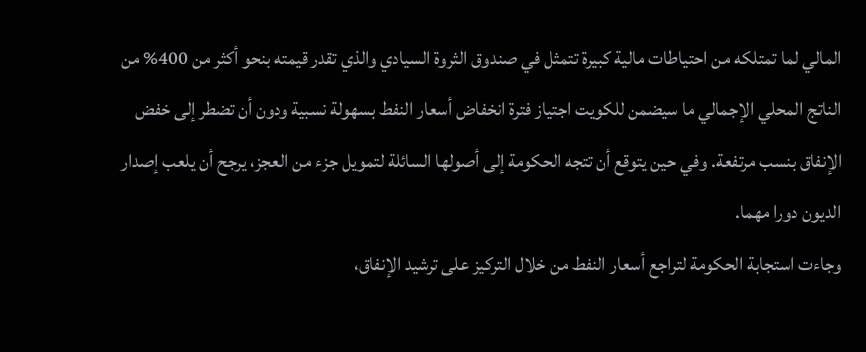المالي لما تمتلكه من احتياطات مالية كبيرة تتمثل في صندوق الثروة السيادي والذي تقدر قيمته بنحو أكثر من 400% من الناتج المحلي الإجمالي ما سيضمن للكويت اجتياز فترة انخفاض أسعار النفط بسهولة نسبية ودون أن تضطر إلى خفض الإنفاق بنسب مرتفعة. وفي حين يتوقع أن تتجه الحكومة إلى أصولها السائلة لتمويل جزء من العجز، يرجح أن يلعب إصدار الديون دورا مهما.
وجاءت استجابة الحكومة لتراجع أسعار النفط من خلال التركيز على ترشيد الإنفاق،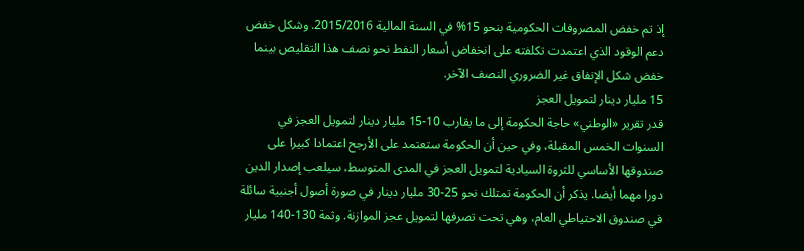إذ تم خفض المصروفات الحكومية بنحو 15% في السنة المالية 2015/2016. وشكل خفض دعم الوقود الذي اعتمدت تكلفته على انخفاض أسعار النفط نحو نصف هذا التقليص بينما خفض شكل الإنفاق غير الضروري النصف الآخر.
15 مليار دينار لتمويل العجز
قدر تقرير «الوطني» حاجة الحكومة إلى ما يقارب 10-15 مليار دينار لتمويل العجز في السنوات الخمس المقبلة، وفي حين أن الحكومة ستعتمد على الأرجح اعتمادا كبيرا على صندوقها الأساسي للثروة السيادية لتمويل العجز في المدى المتوسط، سيلعب إصدار الدين دورا مهما أيضا. يذكر أن الحكومة تمتلك نحو 25-30 مليار دينار في صورة أصول أجنبية سائلة في صندوق الاحتياطي العام، وهي تحت تصرفها لتمويل عجز الموازنة. وثمة 130-140 مليار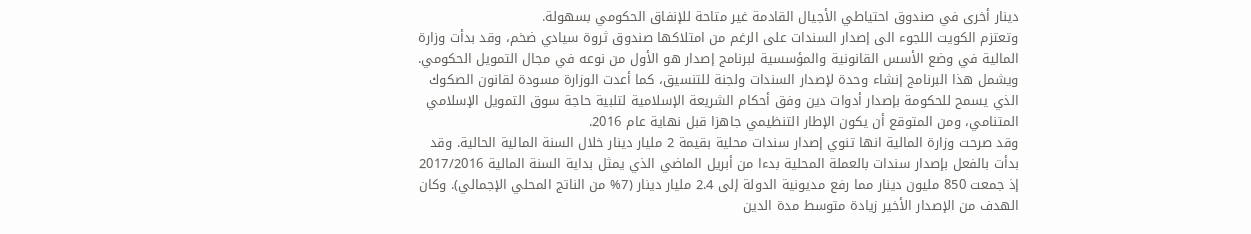دينار أخرى في صندوق احتياطي الأجيال القادمة غير متاحة للإنفاق الحكومي بسهولة.
وتعتزم الكويت اللجوء الى إصدار السندات على الرغم من امتلاكها صندوق ثروة سيادي ضخم، وقد بدأت وزارة المالية في وضع الأسس القانونية والمؤسسية لبرنامج إصدار هو الأول من نوعه في مجال التمويل الحكومي. ويشمل هذا البرنامج إنشاء وحدة لإصدار السندات ولجنة للتنسيق، كما أعدت الوزارة مسودة لقانون الصكوك الذي يسمح للحكومة بإصدار أدوات دين وفق أحكام الشريعة الإسلامية لتلبية حاجة سوق التمويل الإسلامي المتنامي، ومن المتوقع أن يكون الإطار التنظيمي جاهزا قبل نهاية عام 2016.
وقد صرحت وزارة المالية انها تنوي إصدار سندات محلية بقيمة 2 مليار دينار خلال السنة المالية الحالية. وقد بدأت بالفعل بإصدار سندات بالعملة المحلية بدءا من أبريل الماضي الذي يمثل بداية السنة المالية 2017/2016 إذ جمعت 850 مليون دينار مما رفع مديونية الدولة إلى 2.4 مليار دينار (7% من الناتج المحلي الإجمالي). وكان الهدف من الإصدار الأخير زيادة متوسط مدة الدين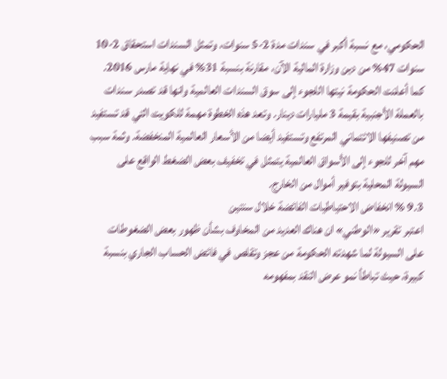الحكومي، مع نسبة أكبر في سندات مدة 2-5 سنوات، وتمثل السندات استحقاق 2-10 سنوات 47% من دين وزارة المالية الآن، مقارنة بنسبة 31% في نهاية مارس 2016.
كما أعلنت الحكومة نيتها اللجوء إلى سوق السندات العالمية وانها قد تصدر سندات بالعملة الأجنبية بقيمة 3 مليارات دينار. وتعد هذه الخطوة مهمة للكويت التي قد تستفيد من تصنيفها الائتماني المرتفع وتستفيد أيضا من الأسعار العالمية المنخفضة. وثمة سبب مهم آخر للجوء إلى الأسواق العالمية يتمثل في تخفيف بعض الضغط الواقع على السيولة المحلية بتوفير أموال من الخارج.
9.3 % انخفاض الاحتياطيات الفائضة خلال سنتين
اعتبر تقرير «الوطني» ان هناك العديد من المخاوف بشأن ظهور بعض الضغوطات على السيولة لما شهدته الحكومة من عجز وتقلص في فائض الحساب الجاري بنسبة كبيرة، حيث تباطأ نمو عرض النقد بمفهومه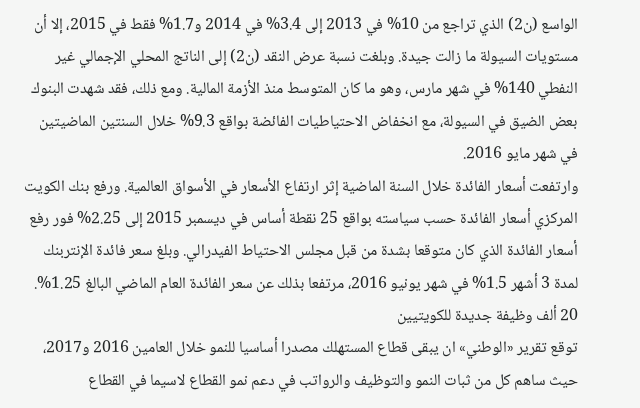الواسع (ن2) الذي تراجع من 10% في 2013 إلى 3.4% في 2014 و1.7% فقط في 2015، إلا أن مستويات السيولة ما زالت جيدة. وبلغت نسبة عرض النقد (ن2) إلى الناتج المحلي الإجمالي غير النفطي 140% في شهر مارس، وهو ما كان المتوسط منذ الأزمة المالية. ومع ذلك، فقد شهدت البنوك بعض الضيق في السيولة، مع انخفاض الاحتياطيات الفائضة بواقع 9.3% خلال السنتين الماضيتين في شهر مايو 2016.
وارتفعت أسعار الفائدة خلال السنة الماضية إثر ارتفاع الأسعار في الأسواق العالمية. ورفع بنك الكويت المركزي أسعار الفائدة حسب سياسته بواقع 25 نقطة أساس في ديسمبر 2015 إلى 2.25% فور رفع أسعار الفائدة الذي كان متوقعا بشدة من قبل مجلس الاحتياط الفيدرالي. وبلغ سعر فائدة الإنتربنك لمدة 3 أشهر 1.5% في شهر يونيو 2016، مرتفعا بذلك عن سعر الفائدة العام الماضي البالغ 1.25%.
20 ألف وظيفة جديدة للكويتيين
توقع تقرير «الوطني» ان يبقى قطاع المستهلك مصدرا أساسيا للنمو خلال العامين 2016 و2017، حيث ساهم كل من ثبات النمو والتوظيف والرواتب في دعم نمو القطاع لاسيما في القطاع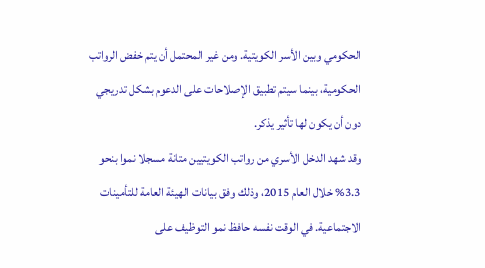الحكومي وبين الأسر الكويتية. ومن غير المحتمل أن يتم خفض الرواتب الحكومية، بينما سيتم تطبيق الإصلاحات على الدعوم بشكل تدريجي دون أن يكون لها تأثير يذكر.
وقد شهد الدخل الأسري من رواتب الكويتيين متانة مسجلا نموا بنحو 3.3% خلال العام 2015، وذلك وفق بيانات الهيئة العامة للتأمينات الاجتماعية. في الوقت نفسه حافظ نمو التوظيف على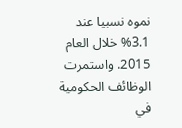نموه نسبيا عند 3.1% خلال العام 2015. واستمرت الوظائف الحكومية في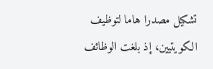تشكيل مصدرا هاما لتوظيف الكويتيين، إذ بلغت الوظائف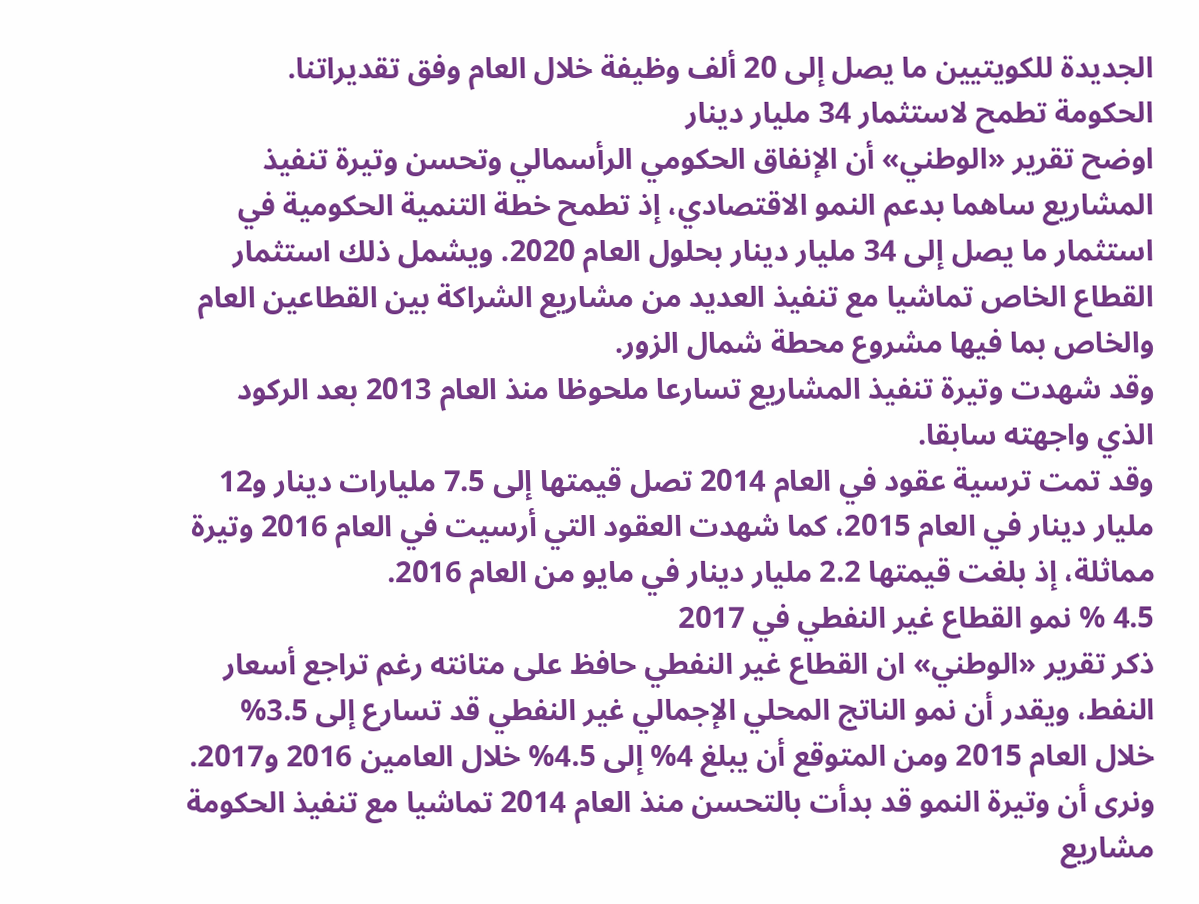الجديدة للكويتيين ما يصل إلى 20 ألف وظيفة خلال العام وفق تقديراتنا.
الحكومة تطمح لاستثمار 34 مليار دينار
اوضح تقرير «الوطني» أن الإنفاق الحكومي الرأسمالي وتحسن وتيرة تنفيذ المشاريع ساهما بدعم النمو الاقتصادي، إذ تطمح خطة التنمية الحكومية في استثمار ما يصل إلى 34 مليار دينار بحلول العام 2020. ويشمل ذلك استثمار القطاع الخاص تماشيا مع تنفيذ العديد من مشاريع الشراكة بين القطاعين العام والخاص بما فيها مشروع محطة شمال الزور.
وقد شهدت وتيرة تنفيذ المشاريع تسارعا ملحوظا منذ العام 2013 بعد الركود الذي واجهته سابقا.
وقد تمت ترسية عقود في العام 2014 تصل قيمتها إلى 7.5 مليارات دينار و12 مليار دينار في العام 2015، كما شهدت العقود التي أرسيت في العام 2016 وتيرة مماثلة، إذ بلغت قيمتها 2.2 مليار دينار في مايو من العام 2016.
4.5 % نمو القطاع غير النفطي في 2017
ذكر تقرير «الوطني» ان القطاع غير النفطي حافظ على متانته رغم تراجع أسعار النفط، ويقدر أن نمو الناتج المحلي الإجمالي غير النفطي قد تسارع إلى 3.5% خلال العام 2015 ومن المتوقع أن يبلغ 4% إلى 4.5% خلال العامين 2016 و2017. ونرى أن وتيرة النمو قد بدأت بالتحسن منذ العام 2014 تماشيا مع تنفيذ الحكومة مشاريع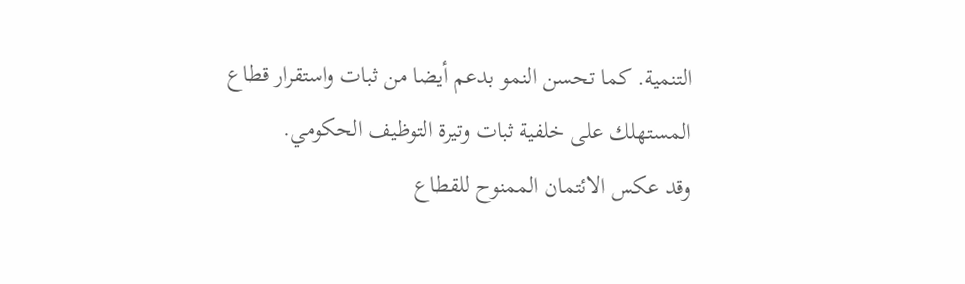التنمية. كما تحسن النمو بدعم أيضا من ثبات واستقرار قطاع المستهلك على خلفية ثبات وتيرة التوظيف الحكومي.
وقد عكس الائتمان الممنوح للقطاع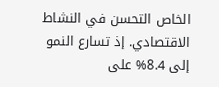الخاص التحسن في النشاط الاقتصادي. إذ تسارع النمو إلى 8.4% على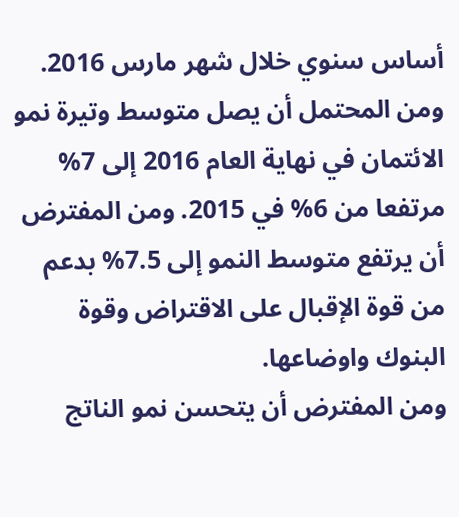أساس سنوي خلال شهر مارس 2016. ومن المحتمل أن يصل متوسط وتيرة نمو الائتمان في نهاية العام 2016 إلى 7% مرتفعا من 6% في 2015. ومن المفترض أن يرتفع متوسط النمو إلى 7.5% بدعم من قوة الإقبال على الاقتراض وقوة البنوك واوضاعها.
ومن المفترض أن يتحسن نمو الناتج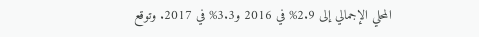المحلي الإجمالي إلى 2.9% في 2016 و3.3% في 2017. وتوقع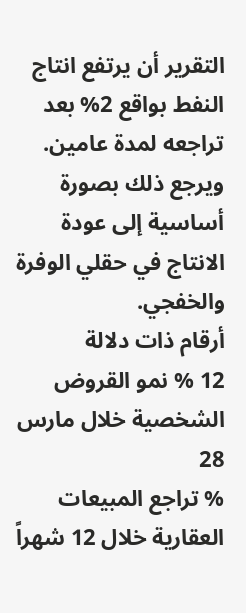التقرير أن يرتفع انتاج النفط بواقع 2% بعد تراجعه لمدة عامين. ويرجع ذلك بصورة أساسية إلى عودة الانتاج في حقلي الوفرة والخفجي.
أرقام ذات دلالة
12 % نمو القروض الشخصية خلال مارس 28
% تراجع المبيعات العقارية خلال 12 شهراً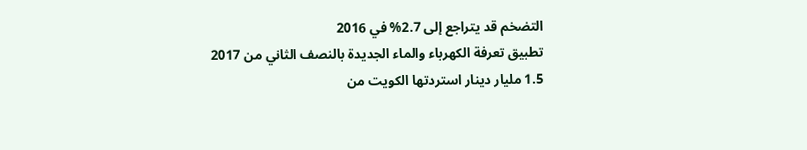التضخم قد يتراجع إلى 2.7% في 2016
تطبيق تعرفة الكهرباء والماء الجديدة بالنصف الثاني من 2017
1.5 مليار دينار استردتها الكويت من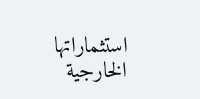استثماراتها الخارجية